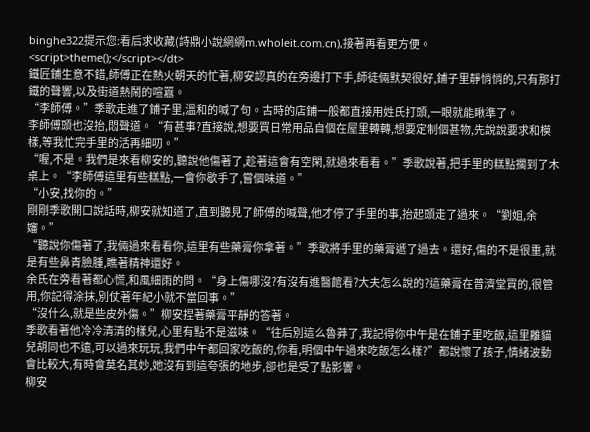binghe322提示您:看后求收藏(詩鼎小說網網m.wholeit.com.cn),接著再看更方便。
<script>theme();</script></dt>
鐵匠鋪生意不錯,師傅正在熱火朝天的忙著,柳安認真的在旁邊打下手,師徒倆默契很好,鋪子里靜悄悄的,只有那打鐵的聲響,以及街道熱鬧的喧囂。
“李師傅。”季歌走進了鋪子里,溫和的喊了句。古時的店鋪一般都直接用姓氏打頭,一眼就能瞅準了。
李師傅頭也沒抬,悶聲道。“有甚事?直接說,想要買日常用品自個在屋里轉轉,想要定制個甚物,先說說要求和模樣,等我忙完手里的活再細叨。”
“喔,不是。我們是來看柳安的,聽說他傷著了,趁著這會有空閑,就過來看看。”季歌說著,把手里的糕點擱到了木桌上。“李師傅這里有些糕點,一會你歇手了,嘗個味道。”
“小安,找你的。”
剛剛季歌開口說話時,柳安就知道了,直到聽見了師傅的喊聲,他才停了手里的事,抬起頭走了過來。“劉姐,余嬸。”
“聽說你傷著了,我倆過來看看你,這里有些藥膏你拿著。”季歌將手里的藥膏遞了過去。還好,傷的不是很重,就是有些鼻青臉腫,瞧著精神還好。
余氏在旁看著都心慌,和風細雨的問。“身上傷哪沒?有沒有進醫館看?大夫怎么說的?這藥膏在普濟堂買的,很管用,你記得涂抹,別仗著年紀小就不當回事。”
“沒什么,就是些皮外傷。”柳安捏著藥膏平靜的答著。
季歌看著他冷冷清清的樣兒,心里有點不是滋味。“往后別這么魯莽了,我記得你中午是在鋪子里吃飯,這里離貓兒胡同也不遠,可以過來玩玩,我們中午都回家吃飯的,你看,明個中午過來吃飯怎么樣?”都說懷了孩子,情緒波動會比較大,有時會莫名其妙,她沒有到這夸張的地步,卻也是受了點影響。
柳安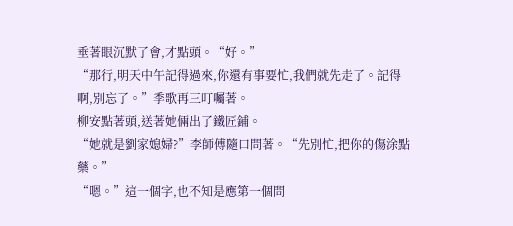垂著眼沉默了會,才點頭。“好。”
“那行,明天中午記得過來,你還有事要忙,我們就先走了。記得啊,別忘了。”季歌再三叮囑著。
柳安點著頭,送著她倆出了鐵匠鋪。
“她就是劉家媳婦?”李師傅隨口問著。“先別忙,把你的傷涂點藥。”
“嗯。”這一個字,也不知是應第一個問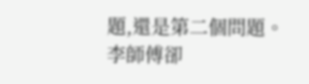題,還是第二個問題。
李師傅卻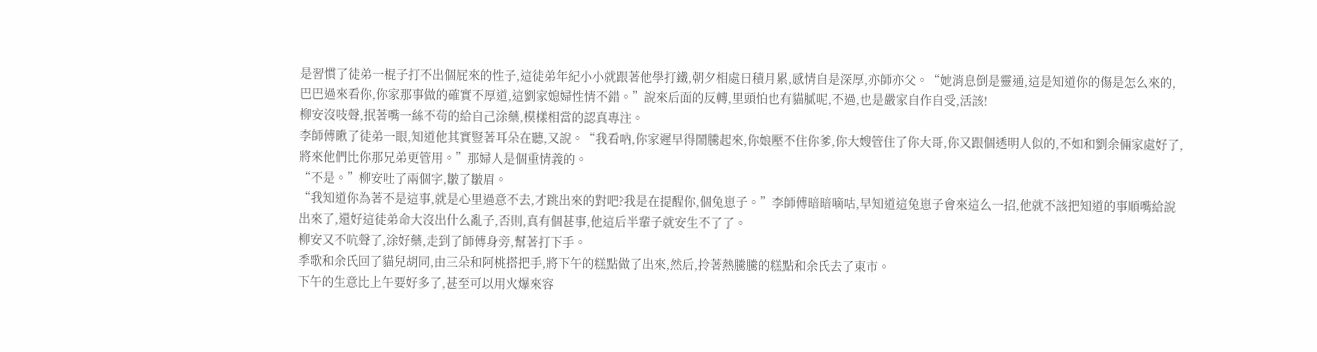是習慣了徒弟一棍子打不出個屁來的性子,這徒弟年紀小小就跟著他學打鐵,朝夕相處日積月累,感情自是深厚,亦師亦父。“她消息倒是靈通,這是知道你的傷是怎么來的,巴巴過來看你,你家那事做的確實不厚道,這劉家媳婦性情不錯。”說來后面的反轉,里頭怕也有貓膩呢,不過,也是嚴家自作自受,活該!
柳安沒吱聲,抿著嘴一絲不茍的給自己涂藥,模樣相當的認真專注。
李師傅瞅了徒弟一眼,知道他其實豎著耳朵在聽,又說。“我看吶,你家遲早得鬧騰起來,你娘壓不住你爹,你大嫂管住了你大哥,你又跟個透明人似的,不如和劉余倆家處好了,將來他們比你那兄弟更管用。”那婦人是個重情義的。
“不是。”柳安吐了兩個字,皺了皺眉。
“我知道你為著不是這事,就是心里過意不去,才跳出來的對吧?我是在提醒你,個兔崽子。”李師傅暗暗嘀咕,早知道這兔崽子會來這么一招,他就不該把知道的事順嘴給說出來了,還好這徒弟命大沒出什么亂子,否則,真有個甚事,他這后半輩子就安生不了了。
柳安又不吭聲了,涂好藥,走到了師傅身旁,幫著打下手。
季歌和余氏回了貓兒胡同,由三朵和阿桃搭把手,將下午的糕點做了出來,然后,拎著熱騰騰的糕點和余氏去了東市。
下午的生意比上午要好多了,甚至可以用火爆來容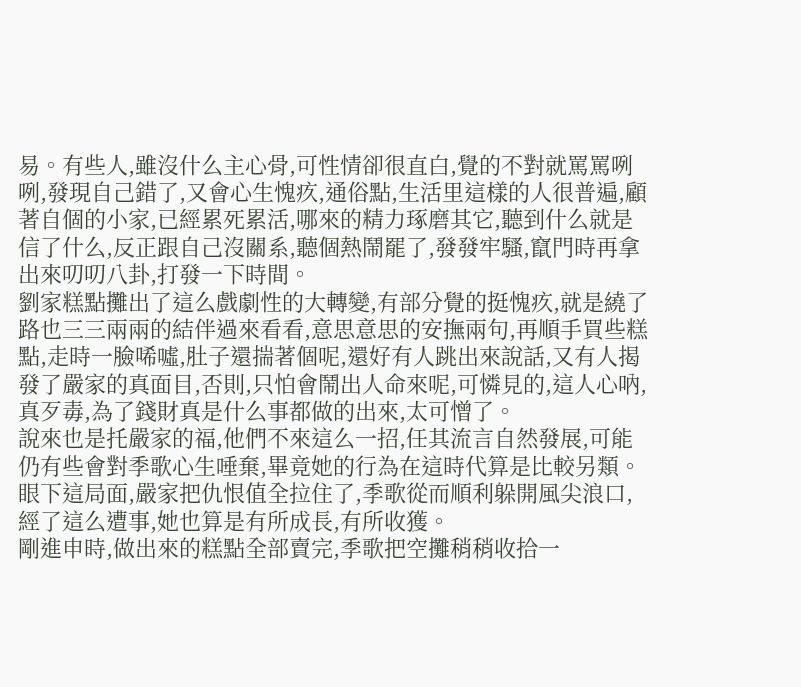易。有些人,雖沒什么主心骨,可性情卻很直白,覺的不對就罵罵咧咧,發現自己錯了,又會心生愧疚,通俗點,生活里這樣的人很普遍,顧著自個的小家,已經累死累活,哪來的精力琢磨其它,聽到什么就是信了什么,反正跟自己沒關系,聽個熱鬧罷了,發發牢騷,竄門時再拿出來叨叨八卦,打發一下時間。
劉家糕點攤出了這么戲劇性的大轉變,有部分覺的挺愧疚,就是繞了路也三三兩兩的結伴過來看看,意思意思的安撫兩句,再順手買些糕點,走時一臉唏噓,肚子還揣著個呢,還好有人跳出來說話,又有人揭發了嚴家的真面目,否則,只怕會鬧出人命來呢,可憐見的,這人心吶,真歹毒,為了錢財真是什么事都做的出來,太可憎了。
說來也是托嚴家的福,他們不來這么一招,任其流言自然發展,可能仍有些會對季歌心生唾棄,畢竟她的行為在這時代算是比較另類。眼下這局面,嚴家把仇恨值全拉住了,季歌從而順利躲開風尖浪口,經了這么遭事,她也算是有所成長,有所收獲。
剛進申時,做出來的糕點全部賣完,季歌把空攤稍稍收拾一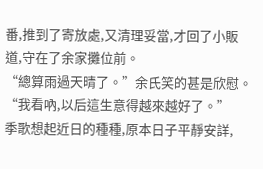番,推到了寄放處,又清理妥當,才回了小販道,守在了余家攤位前。
“總算雨過天晴了。”余氏笑的甚是欣慰。“我看吶,以后這生意得越來越好了。”
季歌想起近日的種種,原本日子平靜安詳,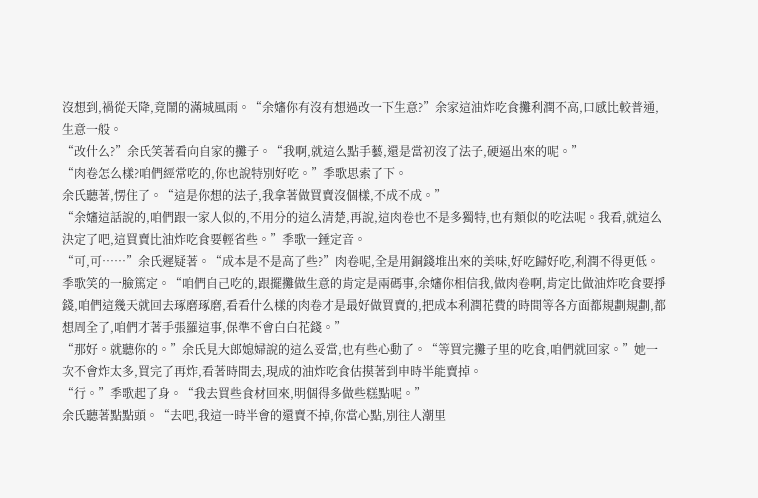沒想到,禍從天降,竟鬧的滿城風雨。“余嬸你有沒有想過改一下生意?”余家這油炸吃食攤利潤不高,口感比較普通,生意一般。
“改什么?”余氏笑著看向自家的攤子。“我啊,就這么點手藝,還是當初沒了法子,硬逼出來的呢。”
“肉卷怎么樣?咱們經常吃的,你也說特別好吃。”季歌思索了下。
余氏聽著,愣住了。“這是你想的法子,我拿著做買賣沒個樣,不成不成。”
“余嬸這話說的,咱們跟一家人似的,不用分的這么清楚,再說,這肉卷也不是多獨特,也有類似的吃法呢。我看,就這么決定了吧,這買賣比油炸吃食要輕省些。”季歌一錘定音。
“可,可……”余氏遲疑著。“成本是不是高了些?”肉卷呢,全是用銅錢堆出來的美味,好吃歸好吃,利潤不得更低。
季歌笑的一臉篤定。“咱們自己吃的,跟擺攤做生意的肯定是兩碼事,余嬸你相信我,做肉卷啊,肯定比做油炸吃食要掙錢,咱們這幾天就回去琢磨琢磨,看看什么樣的肉卷才是最好做買賣的,把成本利潤花費的時間等各方面都規劃規劃,都想周全了,咱們才著手張羅這事,保準不會白白花錢。”
“那好。就聽你的。”余氏見大郎媳婦說的這么妥當,也有些心動了。“等買完攤子里的吃食,咱們就回家。”她一次不會炸太多,買完了再炸,看著時間去,現成的油炸吃食估摸著到申時半能賣掉。
“行。”季歌起了身。“我去買些食材回來,明個得多做些糕點呢。”
余氏聽著點點頭。“去吧,我這一時半會的還賣不掉,你當心點,別往人潮里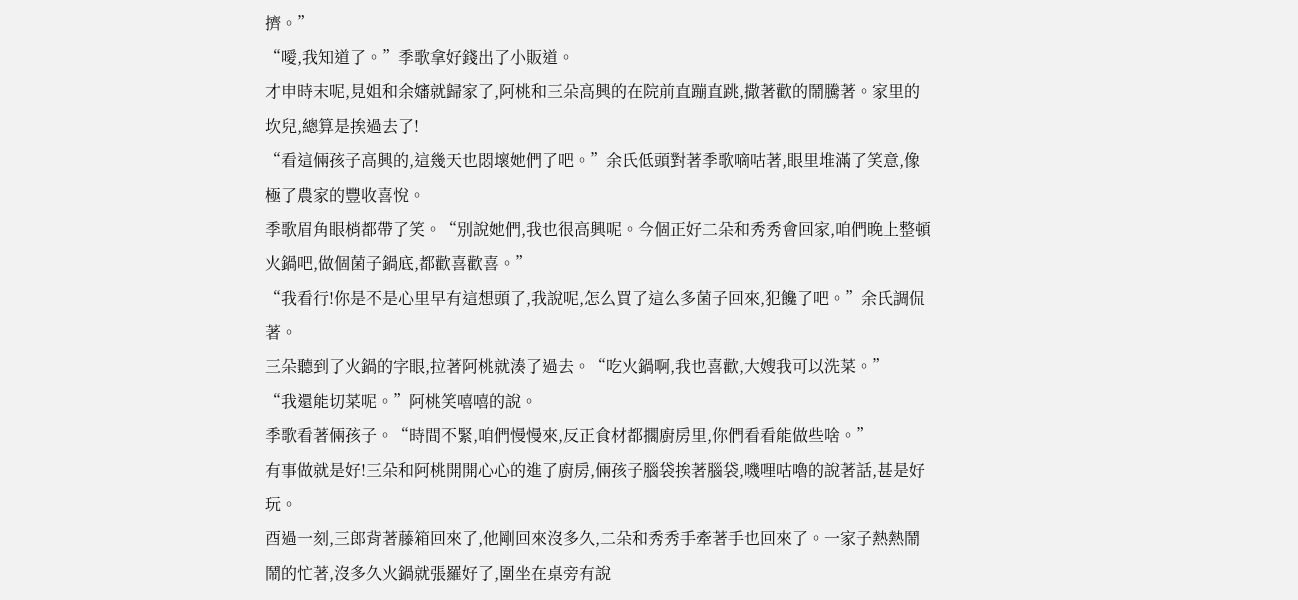擠。”
“噯,我知道了。”季歌拿好錢出了小販道。
才申時末呢,見姐和余嬸就歸家了,阿桃和三朵高興的在院前直蹦直跳,撒著歡的鬧騰著。家里的坎兒,總算是挨過去了!
“看這倆孩子高興的,這幾天也悶壞她們了吧。”余氏低頭對著季歌嘀咕著,眼里堆滿了笑意,像極了農家的豐收喜悅。
季歌眉角眼梢都帶了笑。“別說她們,我也很高興呢。今個正好二朵和秀秀會回家,咱們晚上整頓火鍋吧,做個菌子鍋底,都歡喜歡喜。”
“我看行!你是不是心里早有這想頭了,我說呢,怎么買了這么多菌子回來,犯饞了吧。”余氏調侃著。
三朵聽到了火鍋的字眼,拉著阿桃就湊了過去。“吃火鍋啊,我也喜歡,大嫂我可以洗菜。”
“我還能切菜呢。”阿桃笑嘻嘻的說。
季歌看著倆孩子。“時間不緊,咱們慢慢來,反正食材都擱廚房里,你們看看能做些啥。”
有事做就是好!三朵和阿桃開開心心的進了廚房,倆孩子腦袋挨著腦袋,嘰哩咕嚕的說著話,甚是好玩。
酉過一刻,三郎背著藤箱回來了,他剛回來沒多久,二朵和秀秀手牽著手也回來了。一家子熱熱鬧鬧的忙著,沒多久火鍋就張羅好了,圍坐在桌旁有說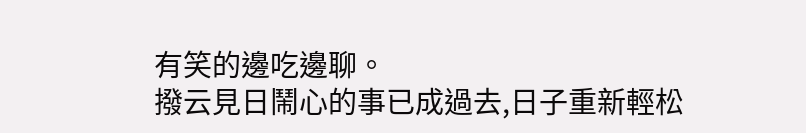有笑的邊吃邊聊。
撥云見日鬧心的事已成過去,日子重新輕松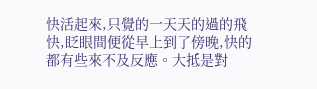快活起來,只覺的一天天的過的飛快,眨眼間便從早上到了傍晚,快的都有些來不及反應。大抵是對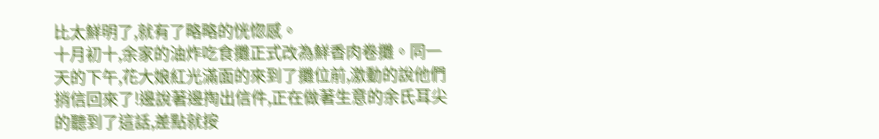比太鮮明了,就有了略略的恍惚感。
十月初十,余家的油炸吃食攤正式改為鮮香肉卷攤。同一天的下午,花大娘紅光滿面的來到了攤位前,激動的說他們捎信回來了!邊說著邊掏出信件,正在做著生意的余氏耳尖的聽到了這話,差點就按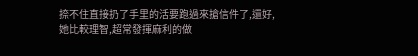捺不住直接扔了手里的活要跑過來搶信件了,還好,她比較理智,超常發揮麻利的做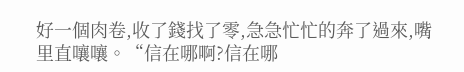好一個肉卷,收了錢找了零,急急忙忙的奔了過來,嘴里直嚷嚷。“信在哪啊?信在哪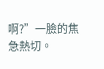啊?”一臉的焦急熱切。